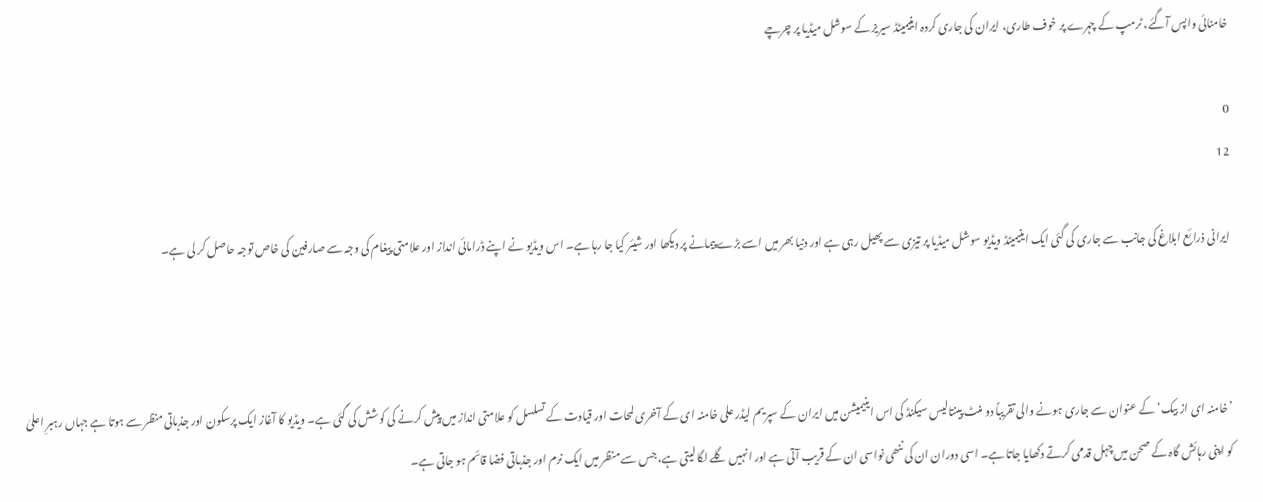خامنائی واپس آگئے، ٹرمپ کے چہرے پر خوف طاری، ایران کی جاری کردہ اینیمیٹڈ سیریز کے سوشل میڈیا پر چرچے

0
12

ایرانی ذرائع ابلاغ کی جانب سے جاری کی گئی ایک اینیمیٹڈ ویڈیو سوشل میڈیا پر تیزی سے پھیل رہی ہے اور دنیا بھر میں اسے بڑے پیمانے پر دیکھا اور شیئر کیا جا رہا ہے۔ اس ویڈیو نے اپنے ڈرامائی انداز اور علامتی پیغام کی وجہ سے صارفین کی خاص توجہ حاصل کر لی ہے۔



’خامنہ ای از بیک‘ کے عنوان سے جاری ہونے والی تقریباً دو منٹ پینتالیس سیکنڈ کی اس اینیمیشن میں ایران کے سپریم لیڈر علی خامنہ ای کے آخری لمحات اور قیادت کے تسلسل کو علامتی انداز میں پیش کرنے کی کوشش کی گئی ہے۔ ویڈیو کا آغاز ایک پرسکون اور جذباتی منظر سے ہوتا ہے جہاں رہبرِ اعلیٰ کو اپنی رہائش گاہ کے صحن میں چہل قدمی کرتے دکھایا جاتا ہے۔ اسی دوران ان کی ننھی نواسی ان کے قریب آتی ہے اور انہیں گلے لگا لیتی ہے، جس سے منظر میں ایک نرم اور جذباتی فضا قائم ہو جاتی ہے۔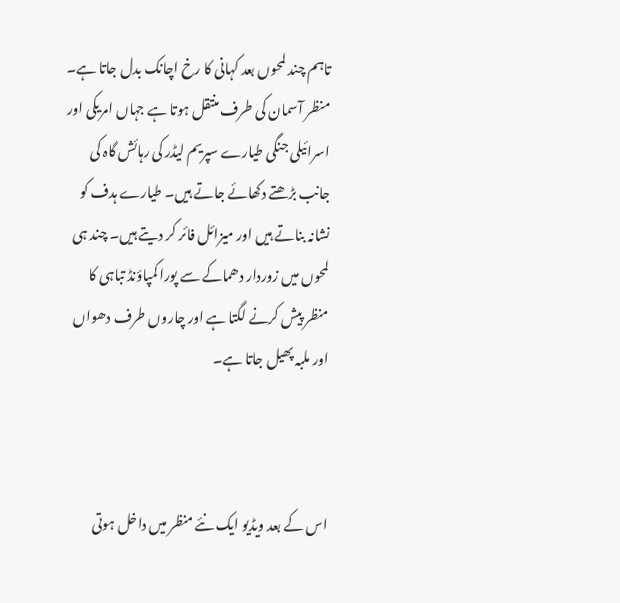تاہم چند لمحوں بعد کہانی کا رخ اچانک بدل جاتا ہے۔ منظر آسمان کی طرف منتقل ہوتا ہے جہاں امریکی اور اسرائیلی جنگی طیارے سپریم لیڈر کی رہائش گاہ کی جانب بڑھتے دکھائے جاتے ہیں۔ طیارے ہدف کو نشانہ بناتے ہیں اور میزائل فائر کر دیتے ہیں۔ چند ہی لمحوں میں زوردار دھماکے سے پورا کمپاؤنڈ تباہی کا منظر پیش کرنے لگتا ہے اور چاروں طرف دھواں اور ملبہ پھیل جاتا ہے۔



اس کے بعد ویڈیو ایک نئے منظر میں داخل ہوتی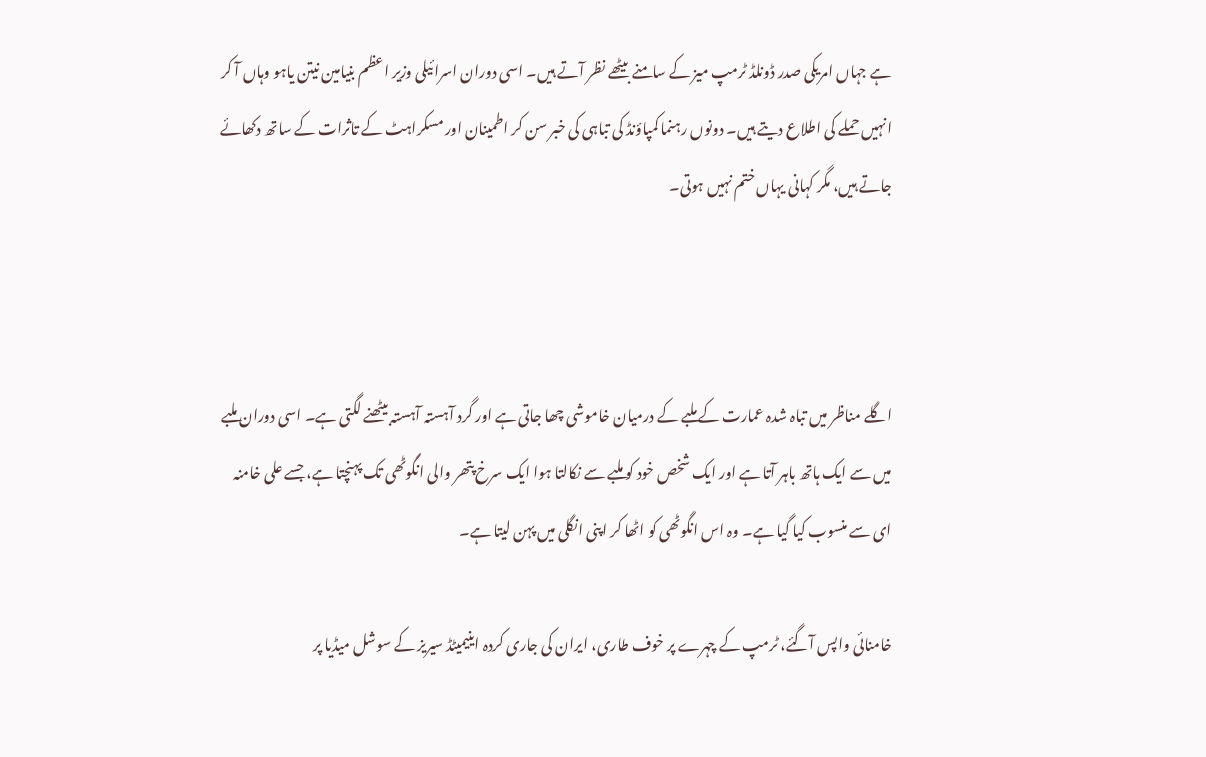ہے جہاں امریکی صدر ڈونلڈ ٹرمپ میز کے سامنے بیٹھے نظر آتے ہیں۔ اسی دوران اسرائیلی وزیر اعظم بنیامین نیتن یاہو وہاں آ کر انہیں حملے کی اطلاع دیتے ہیں۔ دونوں رہنما کمپاؤنڈ کی تباہی کی خبر سن کر اطمینان اور مسکراہٹ کے تاثرات کے ساتھ دکھائے جاتے ہیں، مگر کہانی یہاں ختم نہیں ہوتی۔



اگلے مناظر میں تباہ شدہ عمارت کے ملبے کے درمیان خاموشی چھا جاتی ہے اور گرد آہستہ آہستہ بیٹھنے لگتی ہے۔ اسی دوران ملبے میں سے ایک ہاتھ باہر آتا ہے اور ایک شخص خود کو ملبے سے نکالتا ہوا ایک سرخ پتھر والی انگوٹھی تک پہنچتا ہے، جسے علی خامنہ ای سے منسوب کیا گیا ہے۔ وہ اس انگوٹھی کو اٹھا کر اپنی انگلی میں پہن لیتا ہے۔

خامنائی واپس آگئے، ٹرمپ کے چہرے پر خوف طاری، ایران کی جاری کردہ اینیمیٹڈ سیریز کے سوشل میڈیا پر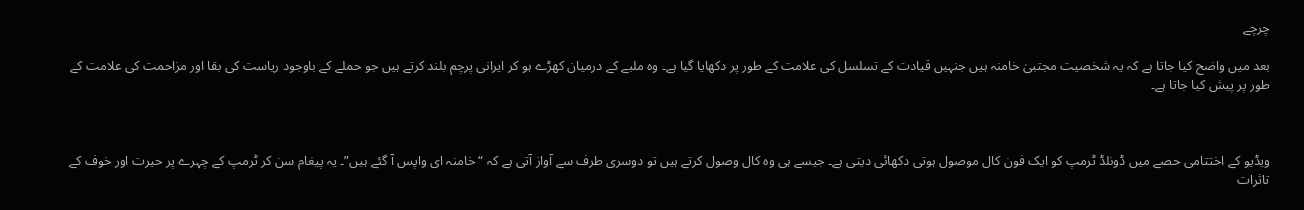چرچے

بعد میں واضح کیا جاتا ہے کہ یہ شخصیت مجتبیٰ خامنہ ہیں جنہیں قیادت کے تسلسل کی علامت کے طور پر دکھایا گیا ہے۔ وہ ملبے کے درمیان کھڑے ہو کر ایرانی پرچم بلند کرتے ہیں جو حملے کے باوجود ریاست کی بقا اور مزاحمت کی علامت کے طور پر پیش کیا جاتا ہے۔



ویڈیو کے اختتامی حصے میں ڈونلڈ ٹرمپ کو ایک فون کال موصول ہوتی دکھائی دیتی ہے۔ جیسے ہی وہ کال وصول کرتے ہیں تو دوسری طرف سے آواز آتی ہے کہ “خامنہ ای واپس آ گئے ہیں”۔ یہ پیغام سن کر ٹرمپ کے چہرے پر حیرت اور خوف کے تاثرات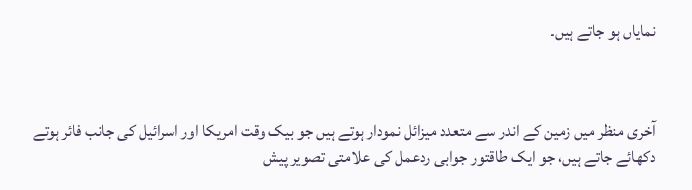نمایاں ہو جاتے ہیں۔



آخری منظر میں زمین کے اندر سے متعدد میزائل نمودار ہوتے ہیں جو بیک وقت امریکا اور اسرائیل کی جانب فائر ہوتے دکھائے جاتے ہیں، جو ایک طاقتور جوابی ردعمل کی علامتی تصویر پیش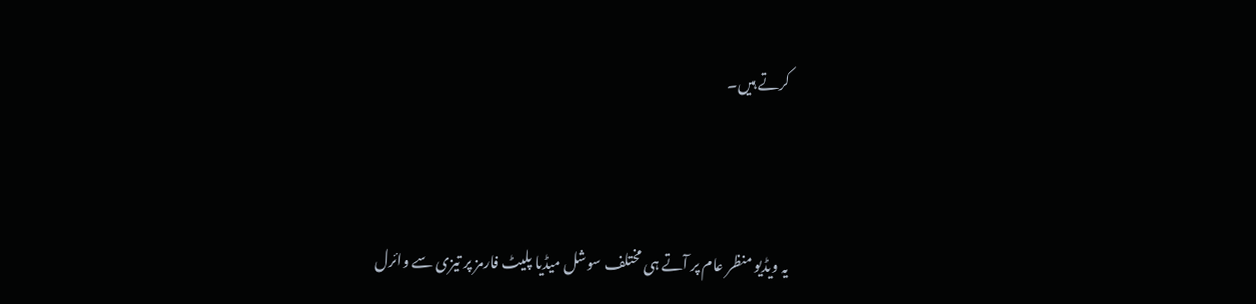کرتے ہیں۔



یہ ویڈیو منظر عام پر آتے ہی مختلف سوشل میڈیا پلیٹ فارمز پر تیزی سے وائرل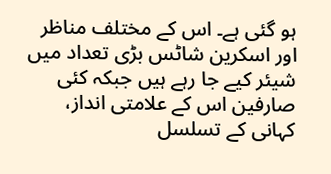ہو گئی ہے۔ اس کے مختلف مناظر اور اسکرین شاٹس بڑی تعداد میں شیئر کیے جا رہے ہیں جبکہ کئی صارفین اس کے علامتی انداز، کہانی کے تسلسل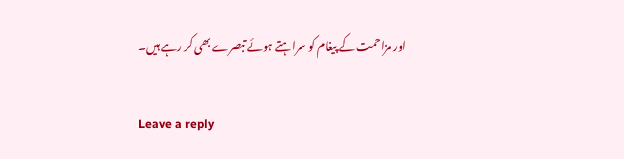اور مزاحمت کے پیغام کو سراہتے ہوئے تبصرے بھی کر رہے ہیں۔

Leave a reply